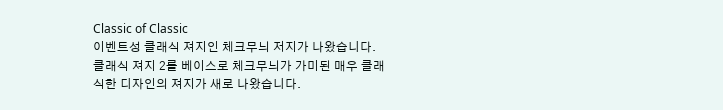Classic of Classic
이벤트성 클래식 져지인 체크무늬 저지가 나왔습니다.
클래식 져지 2를 베이스로 체크무늬가 가미된 매우 클래식한 디자인의 져지가 새로 나왔습니다.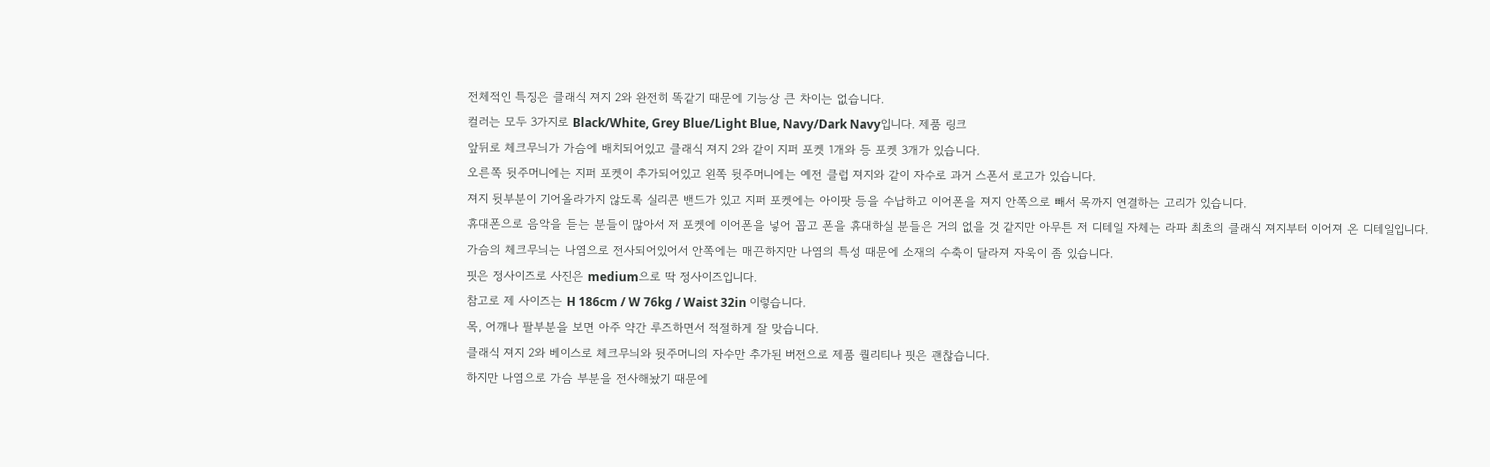전체적인 특징은 클래식 져지 2와 완전히 똑같기 때문에 기능상 큰 차이는 없습니다.
컬러는 모두 3가지로 Black/White, Grey Blue/Light Blue, Navy/Dark Navy입니다. 제품 링크
앞뒤로 체크무늬가 가슴에 배치되어있고 클래식 져지 2와 같이 지퍼 포켓 1개와 등 포켓 3개가 있습니다.
오른쪽 뒷주머니에는 지퍼 포켓이 추가되어있고 왼쪽 뒷주머니에는 예전 클럽 져지와 같이 자수로 과거 스폰서 로고가 있습니다.
져지 뒷부분이 기어올라가지 않도록 실리콘 밴드가 있고 지퍼 포켓에는 아이팟 등을 수납하고 이어폰을 져지 안쪽으로 빼서 목까지 연결하는 고리가 있습니다.
휴대폰으로 음악을 듣는 분들이 많아서 저 포켓에 이어폰을 넣어 꼽고 폰을 휴대하실 분들은 거의 없을 것 같지만 아무튼 저 디테일 자체는 라파 최초의 클래식 져지부터 이어져 온 디테일입니다.
가슴의 체크무늬는 나염으로 전사되어있어서 안쪽에는 매끈하지만 나염의 특성 때문에 소재의 수축이 달라져 자욱이 좀 있습니다.
핏은 정사이즈로 사진은 medium으로 딱 정사이즈입니다.
참고로 제 사이즈는 H 186cm / W 76kg / Waist 32in 이렇습니다.
목, 어깨나 팔부분을 보면 아주 약간 루즈하면서 적절하게 잘 맞습니다.
클래식 져지 2와 베이스로 체크무늬와 뒷주머니의 자수만 추가된 버전으로 제품 퀄리티나 핏은 괜찮습니다.
하지만 나염으로 가슴 부분을 전사해놨기 때문에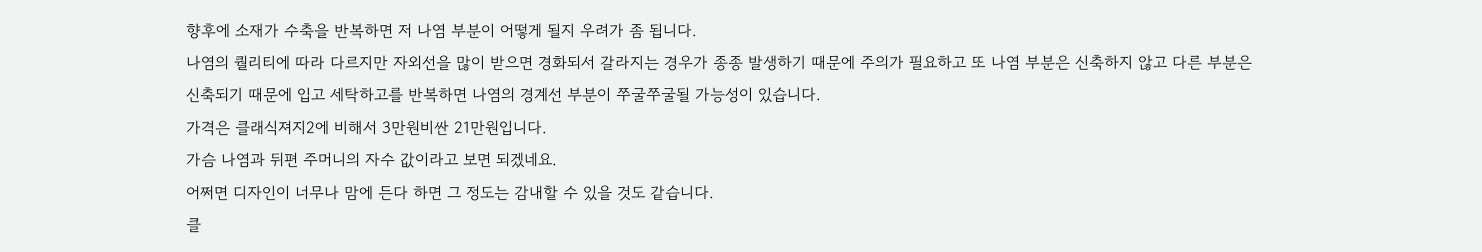향후에 소재가 수축을 반복하면 저 나염 부분이 어떻게 될지 우려가 좀 됩니다.
나염의 퀄리티에 따라 다르지만 자외선을 많이 받으면 경화되서 갈라지는 경우가 종종 발생하기 때문에 주의가 필요하고 또 나염 부분은 신축하지 않고 다른 부분은 신축되기 때문에 입고 세탁하고를 반복하면 나염의 경계선 부분이 쭈굴쭈굴될 가능성이 있습니다.
가격은 클래식져지2에 비해서 3만원비싼 21만원입니다.
가슴 나염과 뒤편 주머니의 자수 값이라고 보면 되겠네요.
어쩌면 디자인이 너무나 맘에 든다 하면 그 정도는 감내할 수 있을 것도 같습니다.
클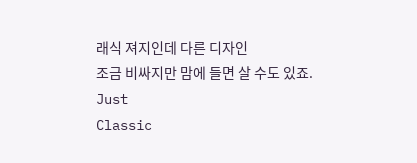래식 져지인데 다른 디자인
조금 비싸지만 맘에 들면 살 수도 있죠.
Just
Classic